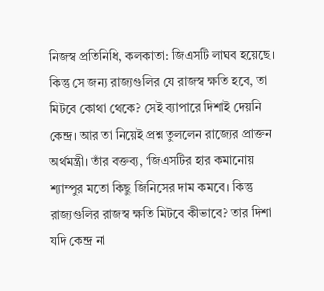নিজস্ব প্রতিনিধি, কলকাতা: জিএসটি লাঘব হয়েছে। কিন্তু সে জন্য রাজ্যগুলির যে রাজস্ব ক্ষতি হবে, তা মিটবে কোথা থেকে? সেই ব্যাপারে দিশাই দেয়নি কেন্দ্র। আর তা নিয়েই প্রশ্ন তুললেন রাজ্যের প্রাক্তন অর্থমন্ত্রী। তাঁর বক্তব্য, ‘জিএসটির হার কমানোয় শ্যাম্পুর মতো কিছু জিনিসের দাম কমবে। কিন্তু রাজ্যগুলির রাজস্ব ক্ষতি মিটবে কীভাবে? তার দিশা যদি কেন্দ্র না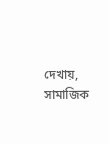দেখায়, সামাজিক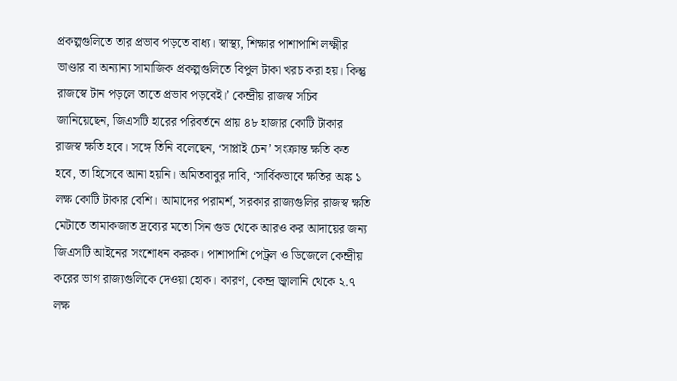প্রকল্পগুলিতে তার প্রভাব পড়তে বাধ্য। স্বাস্থ্য, শিক্ষার পাশাপাশি লক্ষ্মীর ভাণ্ডার বা অন্যান্য সামাজিক প্রকল্পগুলিতে বিপুল টাকা খরচ করা হয়। কিন্তু রাজস্বে টান পড়লে তাতে প্রভাব পড়বেই।’ কেন্দ্রীয় রাজস্ব সচিব জানিয়েছেন, জিএসটি হারের পরিবর্তনে প্রায় ৪৮ হাজার কোটি টাকার রাজস্ব ক্ষতি হবে। সঙ্গে তিনি বলেছেন, ‘সাপ্লাই চেন’ সংক্রান্ত ক্ষতি কত হবে, তা হিসেবে আনা হয়নি। অমিতবাবুর দাবি, ‘সার্বিকভাবে ক্ষতির অঙ্ক ১ লক্ষ কোটি টাকার বেশি। আমাদের পরামর্শ, সরকার রাজ্যগুলির রাজস্ব ক্ষতি মেটাতে তামাকজাত দ্রব্যের মতো সিন গুড থেকে আরও কর আদায়ের জন্য জিএসটি আইনের সংশোধন করুক। পাশাপাশি পেট্রল ও ডিজেলে কেন্দ্রীয় করের ভাগ রাজ্যগুলিকে দেওয়া হোক। কারণ, কেন্দ্র জ্বালানি থেকে ২.৭ লক্ষ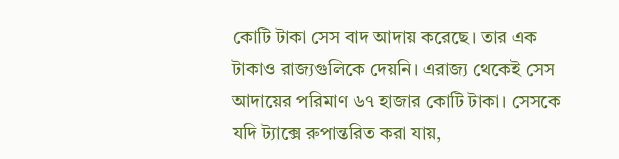কোটি টাকা সেস বাদ আদায় করেছে। তার এক টাকাও রাজ্যগুলিকে দেয়নি। এরাজ্য থেকেই সেস আদায়ের পরিমাণ ৬৭ হাজার কোটি টাকা। সেসকে যদি ট্যাক্সে রুপান্তরিত করা যায়,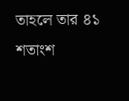তাহলে তার ৪১ শতাংশ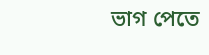ভাগ পেতে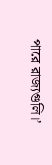পারে রাজ্যগুলি।’